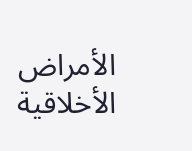الأمراض الأخلاقية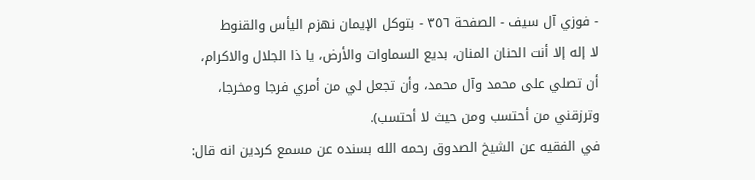- فوزي آل سيف - الصفحة ٣٥٦ - بتوكل الإيمان نهزم اليأس والقنوط
لا إله إلا أنت الحنان المنان، بديع السماوات والأرض، يا ذا الجلال والاكرام، أن تصلي على محمد وآل محمد، وأن تجعل لي من أمري فرجا ومخرجا، وترزقني من أحتسب ومن حيث لا أحتسب).
في الفقيه عن الشيخ الصدوق رحمه الله بسنده عن مسمع كردين انه قال: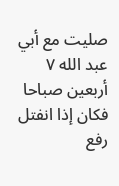صليت مع أبي عبد الله ٧ أربعين صباحا فكان إذا انفتل رفع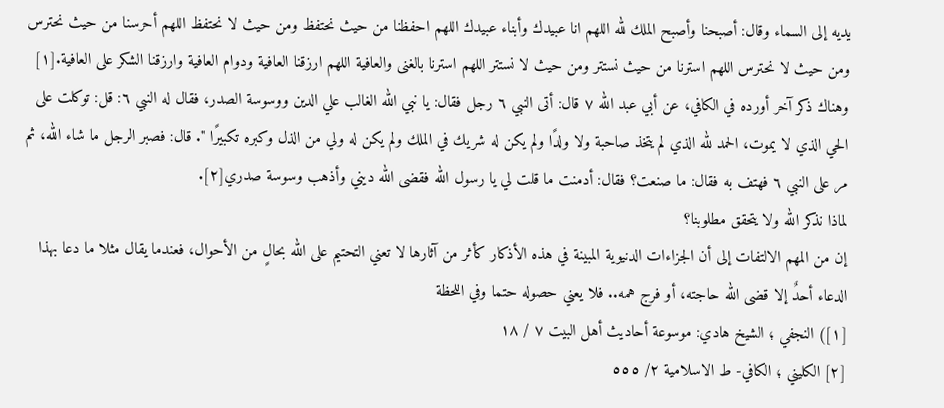يديه إلى السماء وقال: أصبحنا وأصبح الملك لله اللهم انا عبيدك وأبناء عبيدك اللهم احفظنا من حيث نحتفظ ومن حيث لا نحتفظ اللهم أحرسنا من حيث نحترس ومن حيث لا نحترس اللهم استرنا من حيث نستتر ومن حيث لا نستتر اللهم استرنا بالغنى والعافية اللهم ارزقنا العافية ودوام العافية وارزقنا الشكر على العافية.[١]
وهناك ذكر آخر أورده في الكافي، عن أبي عبد الله ٧ قال: أتى النبي ٦ رجل فقال: يا نبي الله الغالب علي الدين ووسوسة الصدر، فقال له النبي ٦: قل: توكلت على الحي الذي لا يموت، الحمد لله الذي لم يتخذ صاحبة ولا ولدًا ولم يكن له شريك في الملك ولم يكن له ولي من الذل وكبره تكبيرًا ". قال: فصبر الرجل ما شاء الله، ثم مر على النبي ٦ فهتف به فقال: ما صنعت؟ فقال: أدمنت ما قلت لي يا رسول الله فقضى الله ديني وأذهب وسوسة صدري[٢].
لماذا نذكر الله ولا يتحقق مطلوبنا؟
إن من المهم الالتفات إلى أن الجزاءات الدنيوية المبينة في هذه الأذكار كأثر من آثارها لا تعني التحتيم على الله بحالٍ من الأحوال، فعندما يقال مثلا ما دعا بهذا الدعاء أحدٌ إلا قضى الله حاجته، أو فرج همه.. فلا يعني حصوله حتما وفي اللحظة
[١]) النجفي ؛ الشيخ هادي: موسوعة أحاديث أهل البيت ٧ / ١٨
[٢] الكليني ؛ الكافي- ط الاسلامية ٢/ ٥٥٥